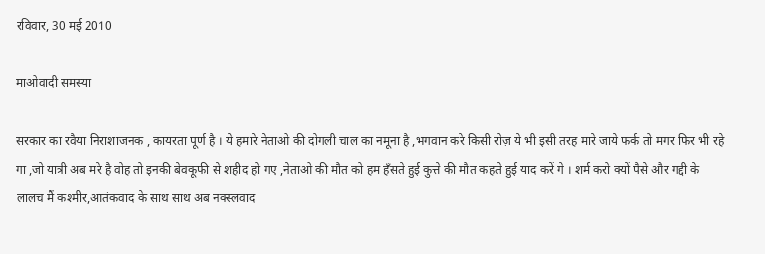रविवार, 30 मई 2010

माओवादी समस्या

सरकार का रवैया निराशाजनक , कायरता पूर्ण है । ये हमारे नेताओ की दोगली चाल का नमूना है ,भगवान करे किसी रोज़ ये भी इसी तरह मारे जाये फर्क तो मगर फिर भी रहे गा ,जो यात्री अब मरे है वोह तो इनकी बेवकूफी से शहीद हो गए ,नेताओ की मौत को हम हँसते हुई कुत्ते की मौत कहते हुई याद करें गे । शर्म करो क्यों पैसे और गद्दी के लालच मैं कश्मीर,आतंकवाद के साथ साथ अब नक्स्लवाद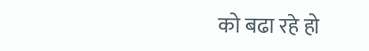को बढा रहे हो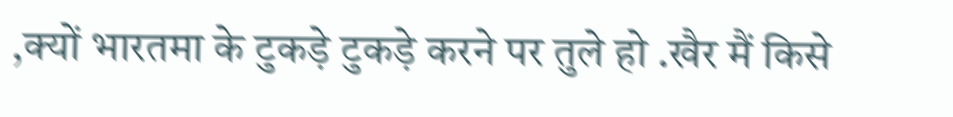,क्यों भारतमा के टुकड़े टुकड़े करने पर तुले हो .खैर मैं किसे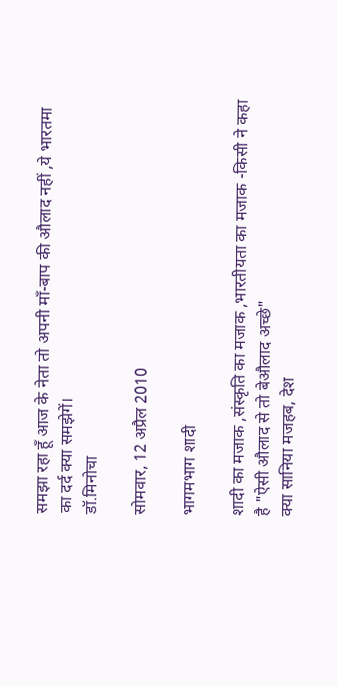समझा रहा हूँ आज के नेता तो अपनी माँ-बाप की औलाद नहीं ,ये भारतमा का दर्द क्या समझेगें।
डॉ.मिनोचा

सोमवार, 12 अप्रैल 2010

भागमभाग शादी

शादी का मजाक ,संस्कृति का मजाक ,भारतीयता का मजाक -किसी ने कहा है "ऐसी औलाद से तो बेऔलाद अच्छे"
क्या सानिया मजहब, देश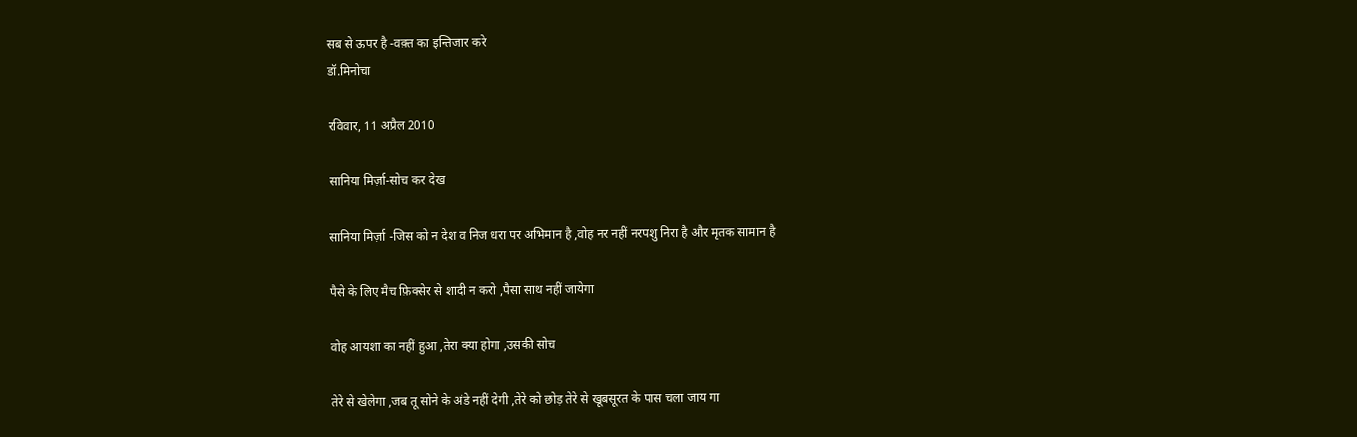सब से ऊपर है -वक़्त का इन्तिजार करे
डॉ.मिनोचा

रविवार, 11 अप्रैल 2010

सानिया मिर्ज़ा-सोच कर देख

सानिया मिर्ज़ा -जिस को न देश व निज धरा पर अभिमान है ,वोह नर नहीं नरपशु निरा है और मृतक सामान है

पैसे के लिए मैच फ़िक्सेर से शादी न करो ,पैसा साथ नहीं जायेगा

वोह आयशा का नहीं हुआ ,तेरा क्या होगा ,उसकी सोच

तेरे से खेलेगा ,जब तू सोने के अंडे नहीं देगी ,तेरे को छोड़ तेरे से खूबसूरत के पास चला जाय गा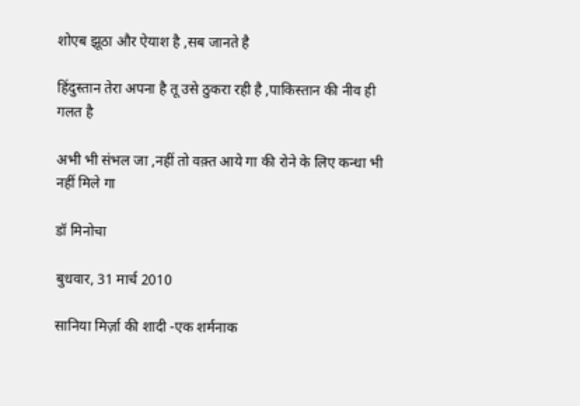शोएब झूठा और ऐयाश है ,सब जानते है

हिंदुस्तान तेरा अपना है तू उसे ठुकरा रही है ,पाकिस्तान की नीव ही गलत है

अभी भी संभल जा ,नहीं तो वक़्त आये गा की रोने के लिए कन्धा भी नहीं मिले गा

डॉ मिनोचा

बुधवार, 31 मार्च 2010

सानिया मिर्ज़ा की शादी -एक शर्मनाक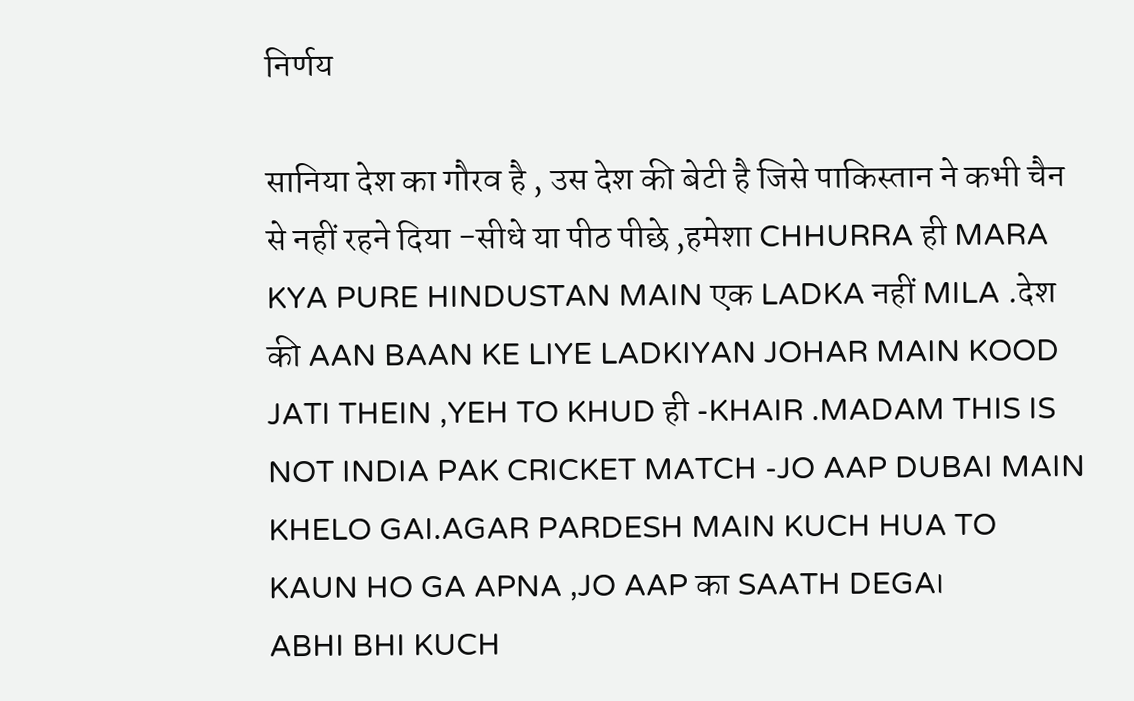निर्णय

सानिया देश का गौरव है , उस देश की बेटी है जिसे पाकिस्तान ने कभी चैन से नहीं रहने दिया -सीधे या पीठ पीछे ,हमेशा CHHURRA ही MARA KYA PURE HINDUSTAN MAIN एक LADKA नहीं MILA .देश की AAN BAAN KE LIYE LADKIYAN JOHAR MAIN KOOD JATI THEIN ,YEH TO KHUD ही -KHAIR .MADAM THIS IS NOT INDIA PAK CRICKET MATCH -JO AAP DUBAI MAIN KHELO GAI.AGAR PARDESH MAIN KUCH HUA TO KAUN HO GA APNA ,JO AAP का SAATH DEGA।
ABHI BHI KUCH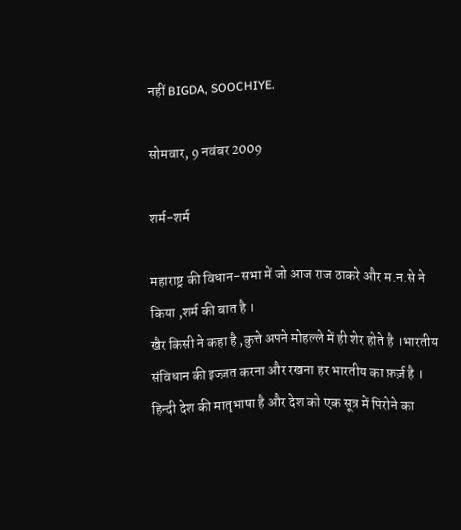नहीं BIGDA, SOOCHIYE.

सोमवार, 9 नवंबर 2009

शर्म-शर्म

महाराष्ट्र की विधान-सभा में जो आज राज ठाकरे और म.न.से ने किया ,शर्म की बात है ।
खैर किसी ने कहा है ,कुत्ते अपने मोहल्ले में ही शेर होते है ।भारतीय संविधान की इज्ज़त करना और रखना हर भारतीय का फ़र्ज़ है । हिन्दी देश की मातृभाषा है और देश को एक सूत्र में पिरोने का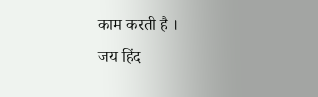काम करती है ।
जय हिंद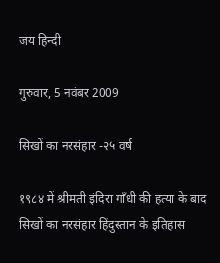जय हिन्दी

गुरुवार, 5 नवंबर 2009

सिखों का नरसंहार -२५ वर्ष

१९८४ में श्रीमती इंदिरा गाँधी की हत्या के बाद सिखों का नरसंहार हिंदुस्तान के इतिहास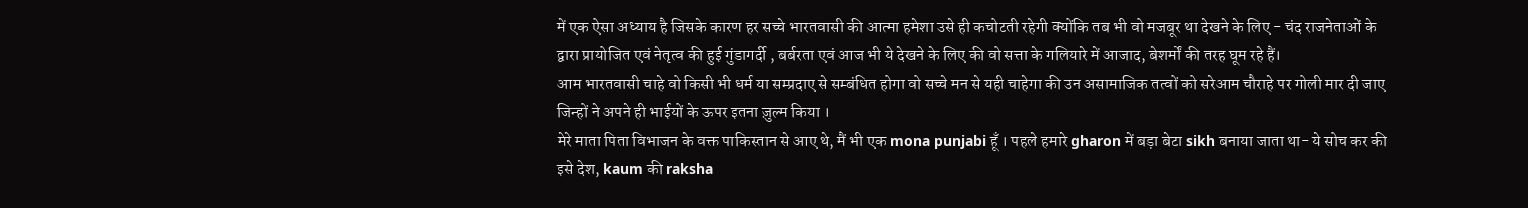में एक ऐसा अध्याय है जिसके कारण हर सच्चे भारतवासी की आत्मा हमेशा उसे ही कचोटती रहेगी क्योंकि तब भी वो मजबूर था देखने के लिए - चंद राजनेताओं के द्वारा प्रायोजित एवं नेतृत्व की हुई गुंडागर्दी , बर्बरता एवं आज भी ये देखने के लिए की वो सत्ता के गलियारे में आजाद, बेशर्मों की तरह घूम रहे हैं।
आम भारतवासी चाहे वो किसी भी धर्म या सम्प्रदाए से सम्बंधित होगा वो सच्चे मन से यही चाहेगा की उन असामाजिक तत्वों को सरेआम चौराहे पर गोली मार दी जाए जिन्हों ने अपने ही भाईयों के ऊपर इतना ज़ुल्म किया ।
मेरे माता पिता विभाजन के वक्त पाकिस्तान से आए थे, मैं भी एक mona punjabi हूँ । पहले हमारे gharon में बड़ा बेटा sikh बनाया जाता था- ये सोच कर की इसे देश, kaum की raksha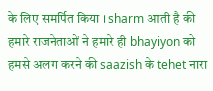के लिए समर्पित किया । sharm आती है की हमारे राजनेताओं ने हमारे ही bhayiyon को हमसे अलग करने की saazish के tehet नारा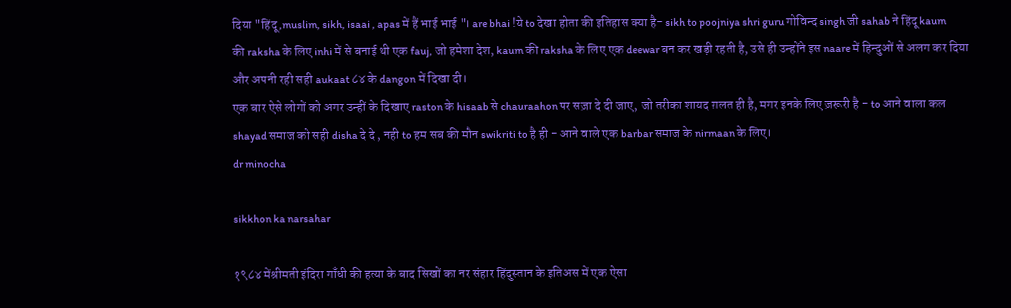दिया "हिंदू ,muslim, sikh, isaai , apas में हैं भाई भाई "। are bhai !ये to देखा होता की इतिहास क्या है- sikh to poojniya shri guru गोविन्द singh जी sahab ने हिंदू kaum की raksha के लिए inhi में से बनाई थी एक fauj, जो हमेशा देश, kaum की raksha के लिए एक deewar बन कर खड़ी रहती है, उसे ही उन्होंने इस naare में हिन्दुओं से अलग कर दिया और अपनी रही सही aukaat ८४ के dangon में दिखा दी।
एक बार ऐसे लोगों को अगर उन्हीं के दिखाए raston के hisaab से chauraahon पर सज़ा दे दी जाए, जो तरीका शायद ग़लत ही है, मगर इनके लिए ज़रूरी है - to आने वाला कल shayad समाज को सही disha दे दे , नही to हम सब की मौन swikriti to है ही - आने वाले एक barbar समाज के nirmaan के लिए।
dr minocha

sikkhon ka narsahar

१९८४ मेंश्रीमती इंदिरा गाँधी की हत्या के बाद सिखों का नर संहार हिंदुस्तान के इतिअस में एक ऐसा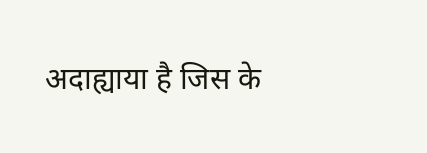अदाह्याया है जिस के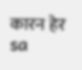कारन हेर sa